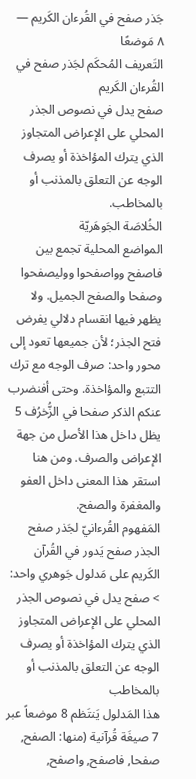جَذر صفح في القُرءان الكَريم — ٨ مَوضعًا
التَعريف المُحكَم لجَذر صفح في القُرءان الكَريم
صفح يدل في نصوص الجذر المحلي على الإعراض المتجاوز الذي يترك المؤاخذة أو يصرف الوجه عن التعلق بالمذنب أو بالمخاطب.
الخُلاصَة الجَوهَريّة
المواضع المحلية تجمع بين فاصفح وواصفحوا ووليصفحوا وصفحا والصفح الجميل. ولا يظهر فيها انقسام دلالي يفرض فتح الجذر؛ لأن جميعها تعود إلى محور واحد: صرف الوجه مع ترك التتبع والمؤاخذة. وحتى أفنضرب عنكم الذكر صفحا في الزُّخرُف 5 يظل داخل هذا الأصل من جهة الإعراض والصرف. ومن هنا استقر هذا المعنى داخل العفو والمغفرة والصفح.
المَفهوم القُرءانيّ لجَذر صفح
الجذر صفح يَدور في القُرآن الكَريم على مَدلول جَوهري واحد:
> صفح يدل في نصوص الجذر المحلي على الإعراض المتجاوز الذي يترك المؤاخذة أو يصرف الوجه عن التعلق بالمذنب أو بالمخاطب
هذا المَدلول يَنتَظم 8 موضعاً عبر 7 صيغَة قُرآنية (منها: الصفح, صفحا, فاصفح, واصفح,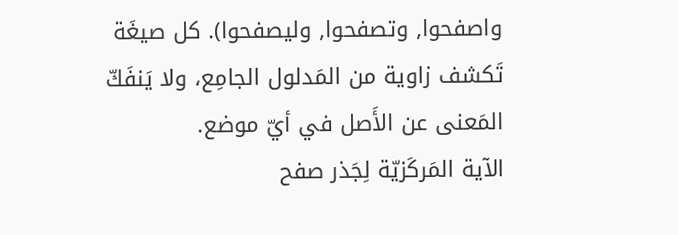واصفحوا, وتصفحوا, وليصفحوا). كل صيغَة تَكشف زاوية من المَدلول الجامِع، ولا يَنفَكّ المَعنى عن الأَصل في أيّ موضع.
الآية المَركَزيّة لِجَذر صفح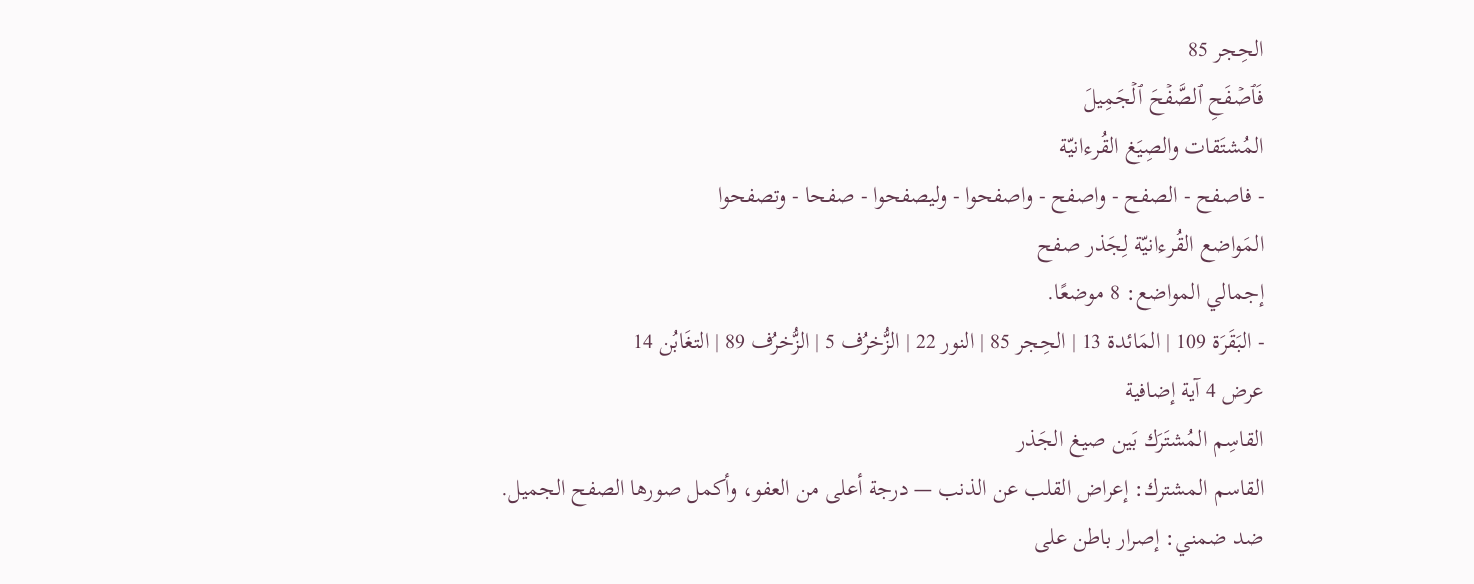الحِجر 85
فَٱصۡفَحِ ٱلصَّفۡحَ ٱلۡجَمِيلَ
المُشتَقات والصِيَغ القُرءانيّة
- فاصفح - الصفح - واصفح - واصفحوا - وليصفحوا - صفحا - وتصفحوا
المَواضع القُرءانيّة لِجَذر صفح
إجمالي المواضع: 8 موضعًا.
- البَقَرَة 109 | المَائدة 13 | الحِجر 85 | النور 22 | الزُّخرُف 5 | الزُّخرُف 89 | التغَابُن 14
عرض 4 آية إضافية
القاسِم المُشتَرَك بَين صيغ الجَذر
القاسم المشترك: إعراض القلب عن الذنب — درجة أعلى من العفو، وأكمل صورها الصفح الجميل.
ضد ضمني: إصرار باطن على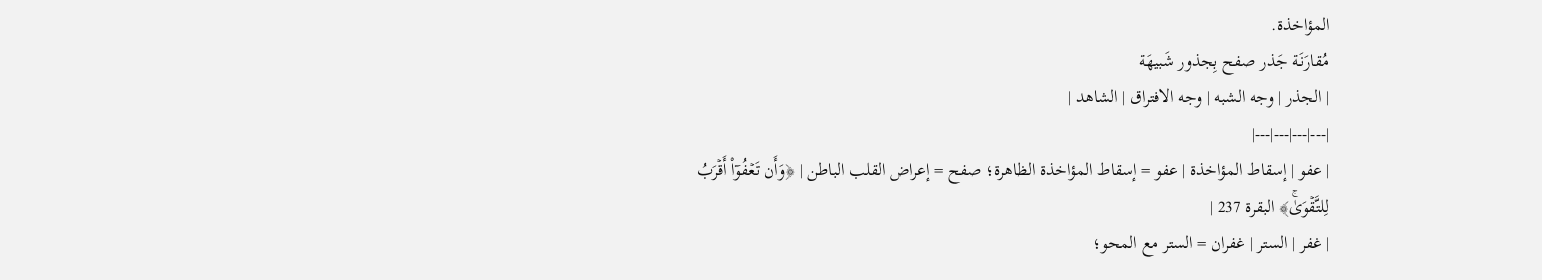المؤاخذة.
مُقارَنَة جَذر صفح بِجذور شَبيهَة
| الجذر | وجه الشبه | وجه الافتراق | الشاهد |
|---|---|---|---|
| عفو | إسقاط المؤاخذة | عفو = إسقاط المؤاخذة الظاهرة؛ صفح = إعراض القلب الباطن | ﴿وَأَن تَعۡفُوٓاْ أَقۡرَبُ لِلتَّقۡوَىٰۚ﴾ البقرة 237 |
| غفر | الستر | غفران = الستر مع المحو؛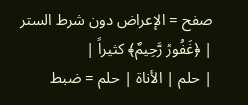صفح = الإعراض دون شرط الستر | ﴿غَفُورٞ رَّحِيمٌ﴾ كثيراً |
| حلم | الأناة | حلم = ضبط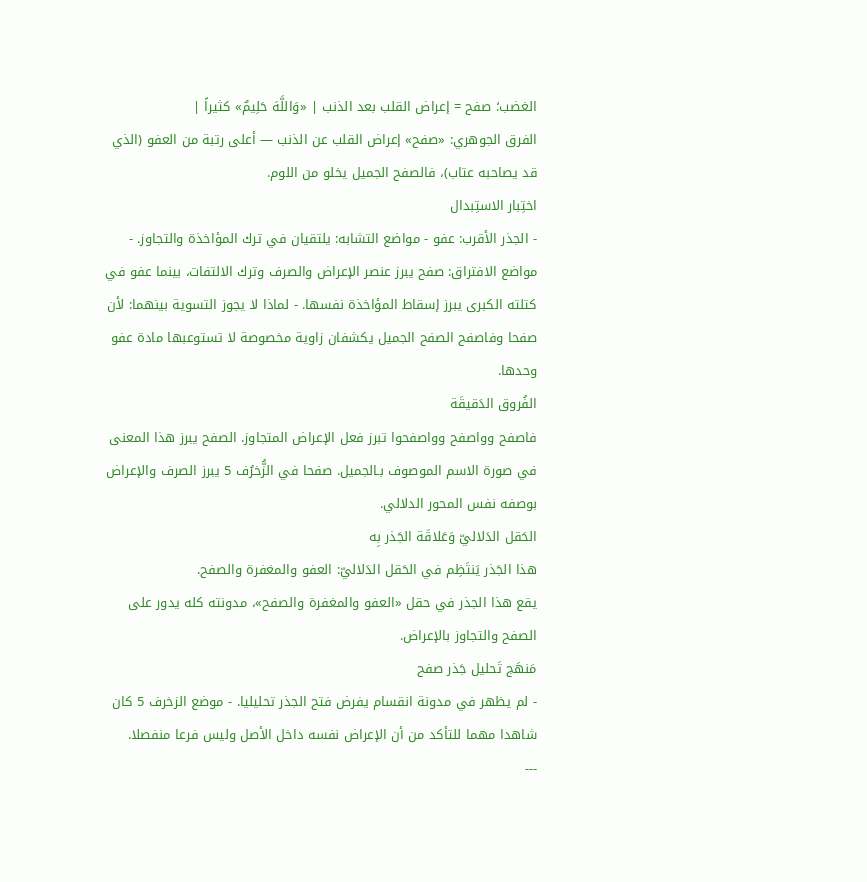الغضب؛ صفح = إعراض القلب بعد الذنب | «وَاللَّهَ حَلِيمٌ» كثيراً |
الفرق الجوهري: «صفح» إعراض القلب عن الذنب — أعلى رتبة من العفو (الذي قد يصاحبه عتاب)، فالصفح الجميل يخلو من اللوم.
اختِبار الاستِبدال
- الجذر الأقرب: عفو - مواضع التشابه: يلتقيان في ترك المؤاخذة والتجاوز. - مواضع الافتراق: صفح يبرز عنصر الإعراض والصرف وترك الالتفات، بينما عفو في كتلته الكبرى يبرز إسقاط المؤاخذة نفسها. - لماذا لا يجوز التسوية بينهما: لأن صفحا وفاصفح الصفح الجميل يكشفان زاوية مخصوصة لا تستوعبها مادة عفو وحدها.
الفُروق الدَقيقَة
فاصفح وواصفح وواصفحوا تبرز فعل الإعراض المتجاوز. الصفح يبرز هذا المعنى في صورة الاسم الموصوف بـالجميل. صفحا في الزُّخرُف 5 يبرز الصرف والإعراض بوصفه نفس المحور الدلالي.
الحَقل الدَلاليّ وَعَلاقَة الجَذر بِه
هذا الجَذر يَنتَظِم في الحَقل الدَلاليّ: العفو والمغفرة والصفح.
يقع هذا الجذر في حقل «العفو والمغفرة والصفح»، مدونته كله يدور على الصفح والتجاوز بالإعراض.
مَنهَج تَحليل جَذر صفح
- لم يظهر في مدونة انقسام يفرض فتح الجذر تحليليا. - موضع الزخرف 5 كان شاهدا مهما للتأكد من أن الإعراض نفسه داخل الأصل وليس فرعا منفصلا.
---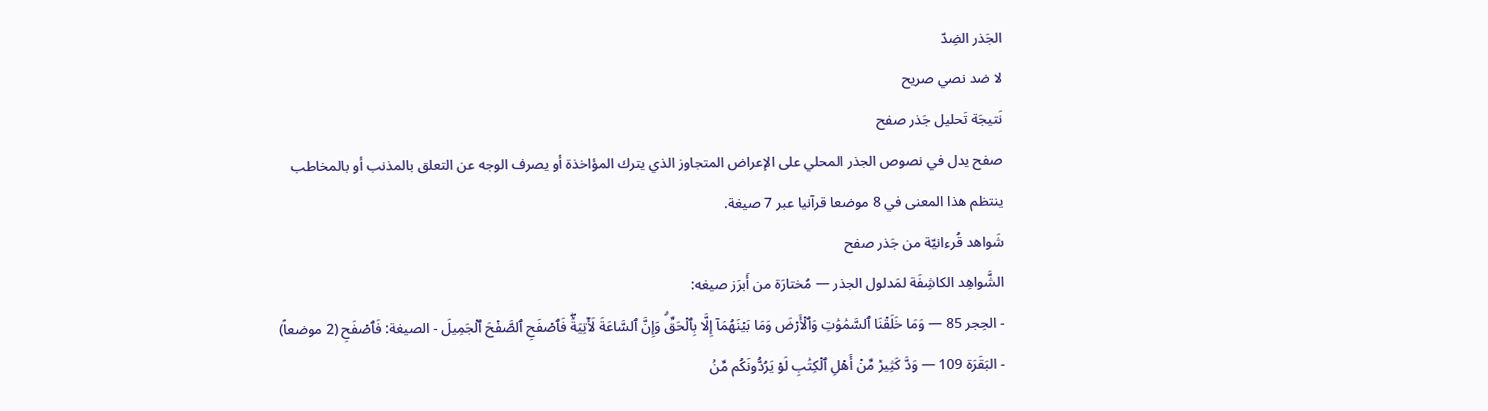الجَذر الضِدّ
لا ضد نصي صريح
نَتيجَة تَحليل جَذر صفح
صفح يدل في نصوص الجذر المحلي على الإعراض المتجاوز الذي يترك المؤاخذة أو يصرف الوجه عن التعلق بالمذنب أو بالمخاطب
ينتظم هذا المعنى في 8 موضعا قرآنيا عبر 7 صيغة.
شَواهد قُرءانيّة من جَذر صفح
الشَّواهِد الكاشِفَة لمَدلول الجذر — مُختارَة من أَبرَز صيغه:
- الحِجر 85 — وَمَا خَلَقۡنَا ٱلسَّمَٰوَٰتِ وَٱلۡأَرۡضَ وَمَا بَيۡنَهُمَآ إِلَّا بِٱلۡحَقِّۗ وَإِنَّ ٱلسَّاعَةَ لَأٓتِيَةٞۖ فَٱصۡفَحِ ٱلصَّفۡحَ ٱلۡجَمِيلَ - الصيغة: فَٱصۡفَحِ (2 موضعاً)
- البَقَرَة 109 — وَدَّ كَثِيرٞ مِّنۡ أَهۡلِ ٱلۡكِتَٰبِ لَوۡ يَرُدُّونَكُم مِّنۢ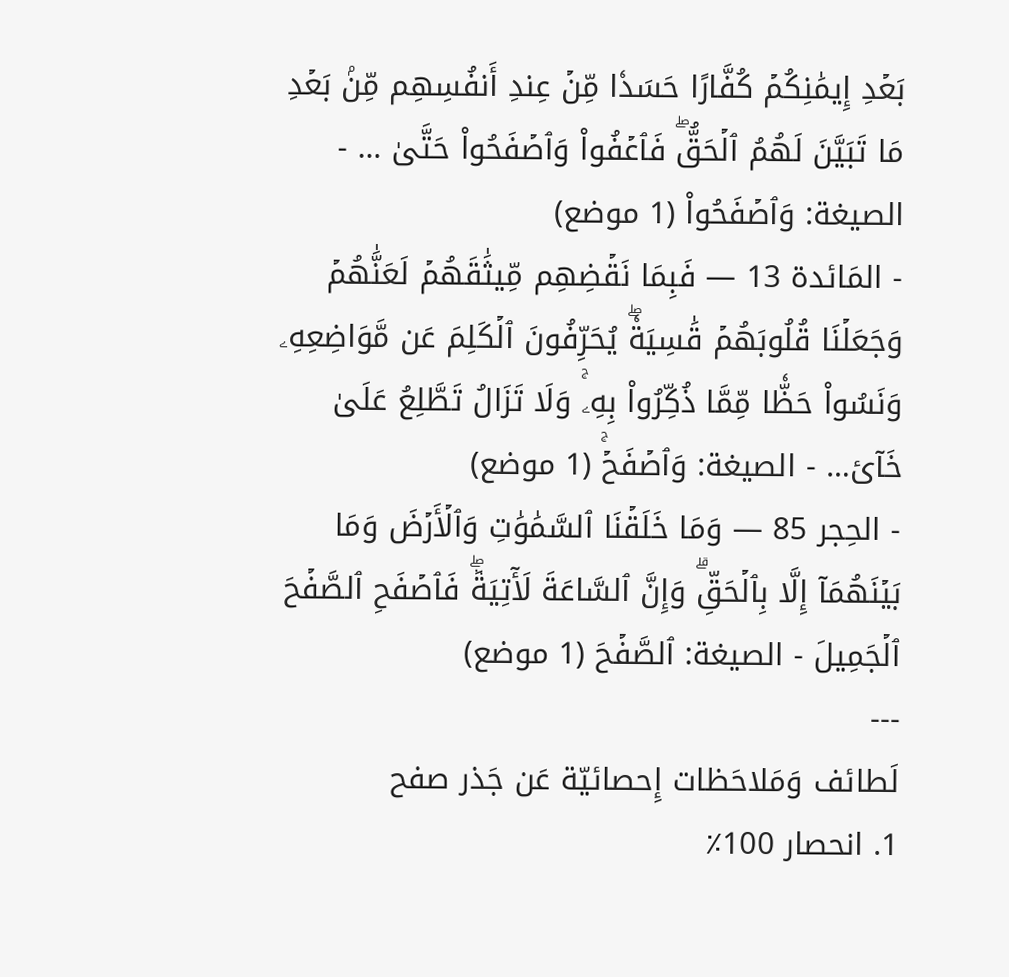بَعۡدِ إِيمَٰنِكُمۡ كُفَّارًا حَسَدٗا مِّنۡ عِندِ أَنفُسِهِم مِّنۢ بَعۡدِ مَا تَبَيَّنَ لَهُمُ ٱلۡحَقُّۖ فَٱعۡفُواْ وَٱصۡفَحُواْ حَتَّىٰ … - الصيغة: وَٱصۡفَحُواْ (1 موضع)
- المَائدة 13 — فَبِمَا نَقۡضِهِم مِّيثَٰقَهُمۡ لَعَنَّٰهُمۡ وَجَعَلۡنَا قُلُوبَهُمۡ قَٰسِيَةٗۖ يُحَرِّفُونَ ٱلۡكَلِمَ عَن مَّوَاضِعِهِۦ وَنَسُواْ حَظّٗا مِّمَّا ذُكِّرُواْ بِهِۦۚ وَلَا تَزَالُ تَطَّلِعُ عَلَىٰ خَآئ… - الصيغة: وَٱصۡفَحۡۚ (1 موضع)
- الحِجر 85 — وَمَا خَلَقۡنَا ٱلسَّمَٰوَٰتِ وَٱلۡأَرۡضَ وَمَا بَيۡنَهُمَآ إِلَّا بِٱلۡحَقِّۗ وَإِنَّ ٱلسَّاعَةَ لَأٓتِيَةٞۖ فَٱصۡفَحِ ٱلصَّفۡحَ ٱلۡجَمِيلَ - الصيغة: ٱلصَّفۡحَ (1 موضع)
---
لَطائف وَمَلاحَظات إِحصائيّة عَن جَذر صفح
1. انحصار 100٪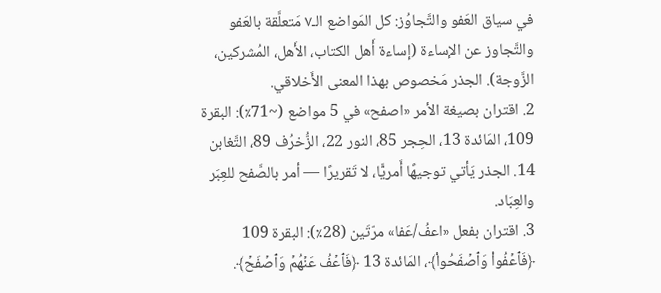في سياق العَفو والتَّجاوُز: كل المَواضع الـ٧ مَتعلَّقة بالعَفو والتَّجاوز عن الإساءة (إساءة أَهل الكتاب، الأَهل، المُشركين، الزَّوجة). الجذر مَخصوص بهذا المعنى الأَخلاقي.
2. اقتران بصيغة الأمر «اصفح» في 5 مواضع (~71٪): البقرة 109، المَائدة 13، الحِجر 85، النور 22، الزُّخرُف 89، التَّغابن 14. الجذر يَأتي توجيهًا أَمريًّا، لا تَقريرًا — أمر بالصَّفح للعِبَر والعِبَاد.
3. اقتران بفعل «اعفُ/عَفا» مرّتَين (28٪): البقرة 109 ﴿فَٱعۡفُواْ وَٱصۡفَحُواْ﴾، المَائدة 13 ﴿فَٱعۡفُ عَنۡهُمۡ وَٱصۡفَحۡ﴾.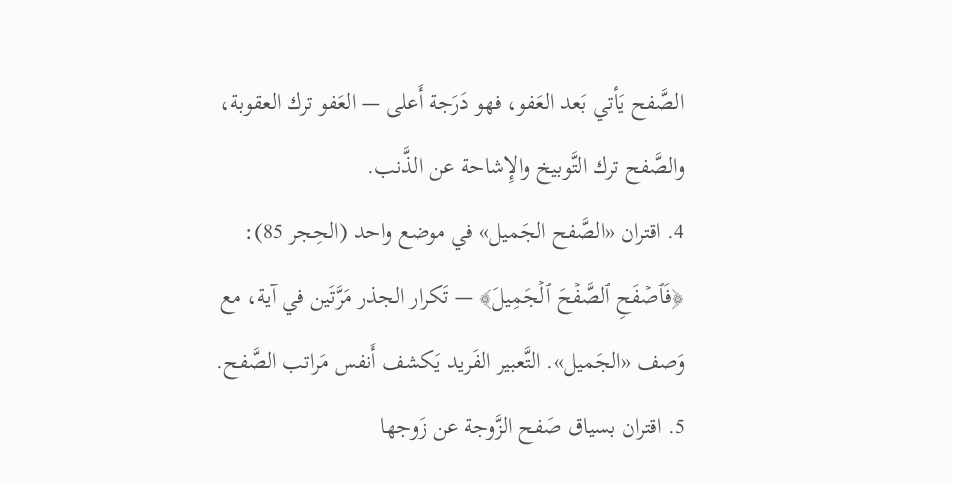الصَّفح يَأتي بَعد العَفو، فهو دَرَجة أَعلى — العَفو ترك العقوبة، والصَّفح ترك التَّوبيخ والإِشاحة عن الذَّنب.
4. اقتران «الصَّفح الجَميل» في موضع واحد (الحِجر 85): ﴿فَٱصۡفَحِ ٱلصَّفۡحَ ٱلۡجَمِيلَ﴾ — تَكرار الجذر مَرَّتَين في آية، مع وَصف «الجَميل». التَّعبير الفَريد يَكشف أَنفس مَراتب الصَّفح.
5. اقتران بسياق صَفح الزَّوجة عن زَوجها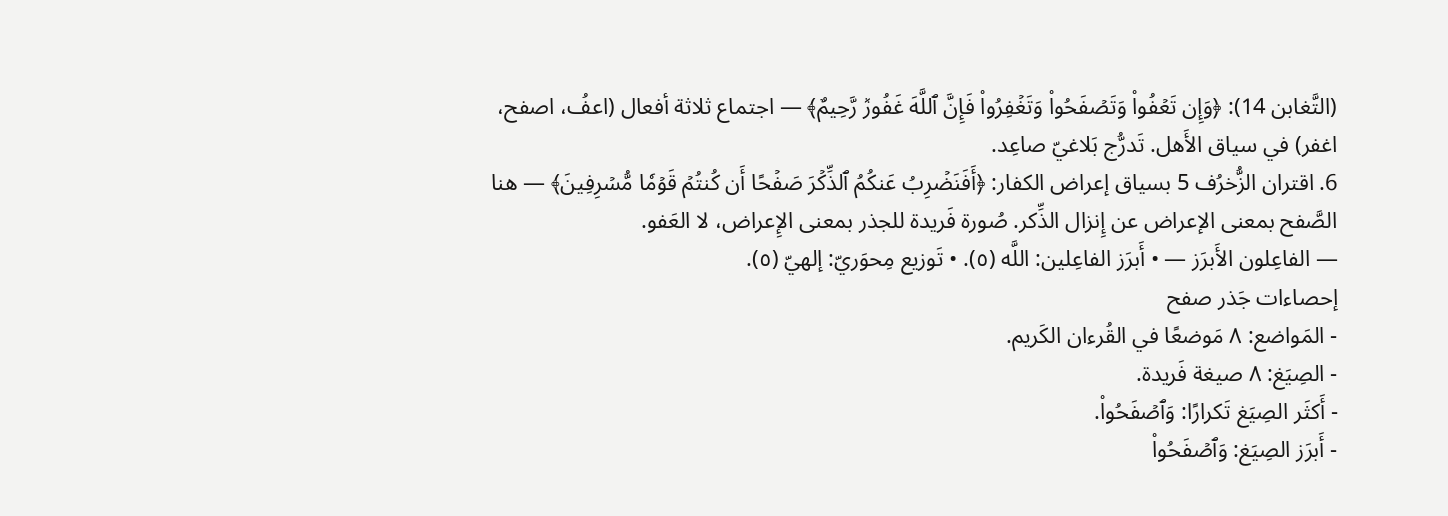(التَّغابن 14): ﴿وَإِن تَعۡفُواْ وَتَصۡفَحُواْ وَتَغۡفِرُواْ فَإِنَّ ٱللَّهَ غَفُورٞ رَّحِيمٌ﴾ — اجتماع ثلاثة أفعال (اعفُ، اصفح، اغفر) في سياق الأَهل. تَدرُّج بَلاغيّ صاعِد.
6. اقتران الزُّخرُف 5 بسياق إعراض الكفار: ﴿أَفَنَضۡرِبُ عَنكُمُ ٱلذِّكۡرَ صَفۡحًا أَن كُنتُمۡ قَوۡمٗا مُّسۡرِفِينَ﴾ — هنا الصَّفح بمعنى الإعراض عن إِنزال الذِّكر. صُورة فَريدة للجذر بمعنى الإِعراض، لا العَفو.
— الفاعِلون الأَبرَز — • أَبرَز الفاعِلين: اللَّه (٥). • تَوزيع مِحوَريّ: إلهيّ (٥).
إحصاءات جَذر صفح
- المَواضع: ٨ مَوضعًا في القُرءان الكَريم.
- الصِيَغ: ٨ صيغة فَريدة.
- أَكثَر الصِيَغ تَكرارًا: وَٱصۡفَحُواْ.
- أَبرَز الصِيَغ: وَٱصۡفَحُواْ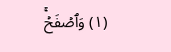(١) وَٱصۡفَحۡۚ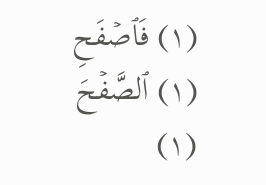(١) فَٱصۡفَحِ (١) ٱلصَّفۡحَ (١)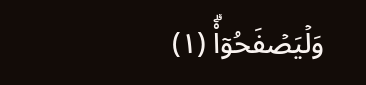وَلۡيَصۡفَحُوٓاْۗ (١)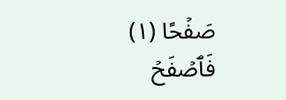صَفۡحًا (١) فَٱصۡفَحۡ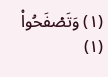(١) وَتَصۡفَحُواْ (١)